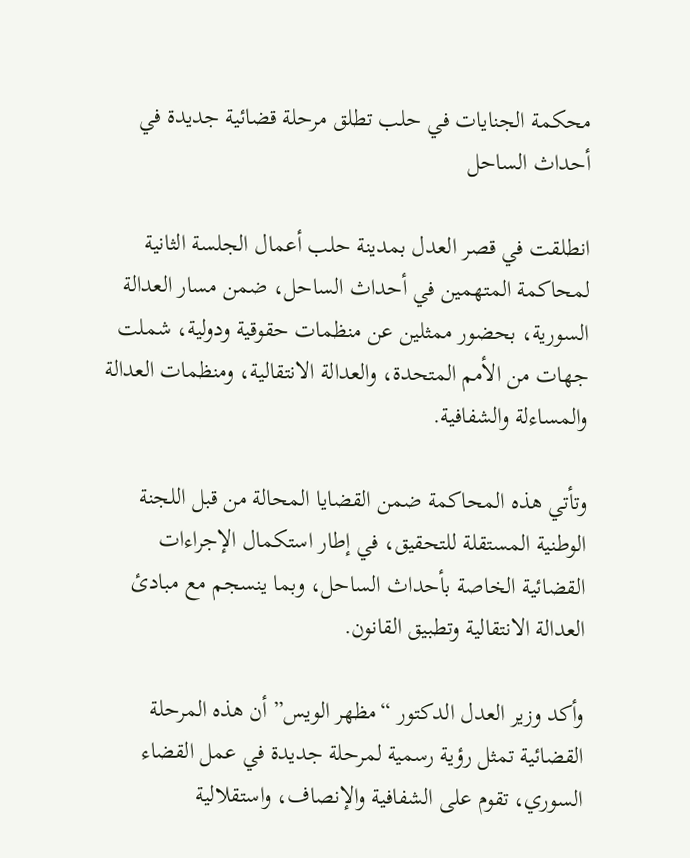محكمة الجنايات في حلب تطلق مرحلة قضائية جديدة في أحداث الساحل

انطلقت في قصر العدل بمدينة حلب أعمال الجلسة الثانية لمحاكمة المتهمين في أحداث الساحل، ضمن مسار العدالة السورية، بحضور ممثلين عن منظمات حقوقية ودولية، شملت جهات من الأمم المتحدة، والعدالة الانتقالية، ومنظمات العدالة والمساءلة والشفافية.

وتأتي هذه المحاكمة ضمن القضايا المحالة من قبل اللجنة الوطنية المستقلة للتحقيق، في إطار استكمال الإجراءات القضائية الخاصة بأحداث الساحل، وبما ينسجم مع مبادئ العدالة الانتقالية وتطبيق القانون.

وأكد وزير العدل الدكتور “مظهر الويس” أن هذه المرحلة القضائية تمثل رؤية رسمية لمرحلة جديدة في عمل القضاء السوري، تقوم على الشفافية والإنصاف، واستقلالية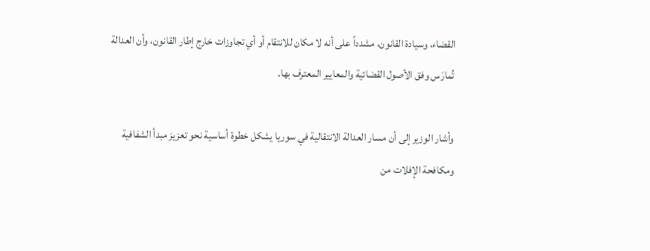القضاء، وسيادة القانون، مشدداً على أنه لا مكان للانتقام أو أي تجاوزات خارج إطار القانون، وأن العدالة تُمارَس وفق الأصول القضائية والمعايير المعترف بها.

وأشار الوزير إلى أن مسار العدالة الانتقالية في سوريا يشكل خطوة أساسية نحو تعزيز مبدأ الشفافية ومكافحة الإفلات من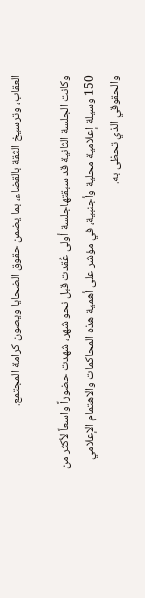العقاب، وترسيخ الثقة بالقضاء، بما يضمن حقوق الضحايا ويصون كرامة المجتمع.

وكانت الجلسة الثانية قد سبقتهاجلسة أولى عُقدت قبل نحو شهر، شهدت حضوراً واسعاً لأكثر من 150 وسيلة إعلامية محلية وأجنبية، في مؤشر على أهمية هذه المحاكمات والاهتمام الإعلامي والحقوقي الذي تحظى به.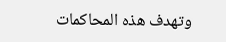وتهدف هذه المحاكمات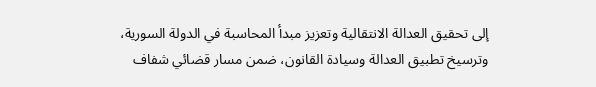إلى تحقيق العدالة الانتقالية وتعزيز مبدأ المحاسبة في الدولة السورية، وترسيخ تطبيق العدالة وسيادة القانون، ضمن مسار قضائي شفاف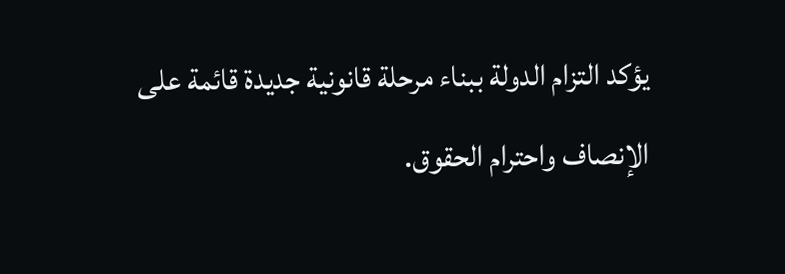يؤكد التزام الدولة ببناء مرحلة قانونية جديدة قائمة على الإنصاف واحترام الحقوق.